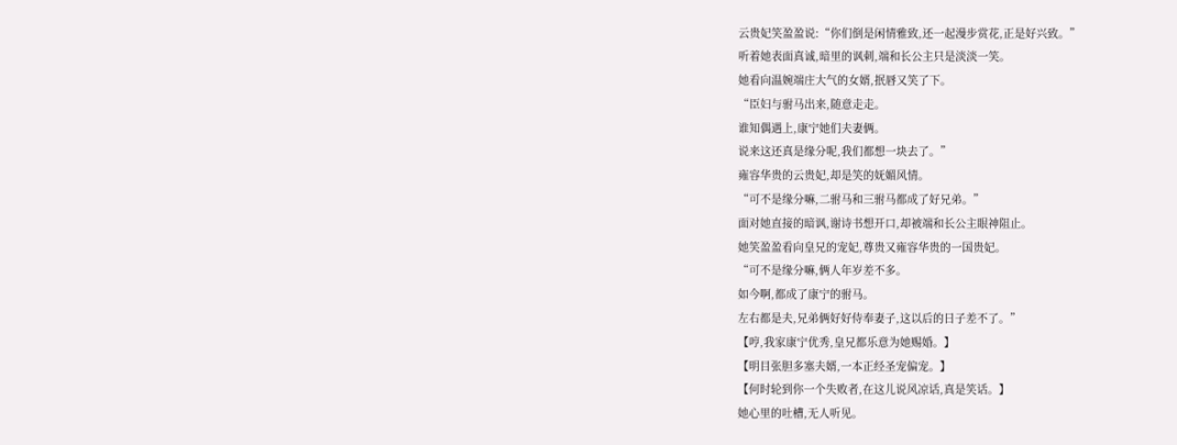云贵妃笑盈盈说:“你们倒是闲情雅致,还一起漫步赏花,正是好兴致。”
听着她表面真诚,暗里的讽刺,端和长公主只是淡淡一笑。
她看向温婉端庄大气的女婿,抿唇又笑了下。
“臣妇与驸马出来,随意走走。
谁知偶遇上,康宁她们夫妻俩。
说来这还真是缘分呢,我们都想一块去了。”
雍容华贵的云贵妃,却是笑的妩媚风情。
“可不是缘分嘛,二驸马和三驸马都成了好兄弟。”
面对她直接的暗讽,谢诗书想开口,却被端和长公主眼神阻止。
她笑盈盈看向皇兄的宠妃,尊贵又雍容华贵的一国贵妃。
“可不是缘分嘛,俩人年岁差不多。
如今啊,都成了康宁的驸马。
左右都是夫,兄弟俩好好侍奉妻子,这以后的日子差不了。”
【哼,我家康宁优秀,皇兄都乐意为她赐婚。】
【明目张胆多塞夫婿,一本正经圣宠偏宠。】
【何时轮到你一个失败者,在这儿说风凉话,真是笑话。】
她心里的吐槽,无人听见。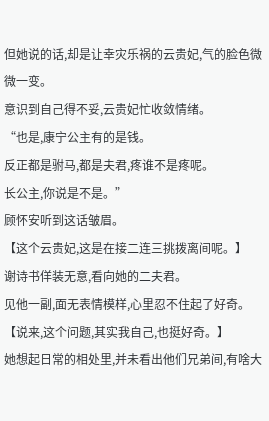但她说的话,却是让幸灾乐祸的云贵妃,气的脸色微微一变。
意识到自己得不妥,云贵妃忙收敛情绪。
“也是,康宁公主有的是钱。
反正都是驸马,都是夫君,疼谁不是疼呢。
长公主,你说是不是。”
顾怀安听到这话皱眉。
【这个云贵妃,这是在接二连三挑拨离间呢。】
谢诗书佯装无意,看向她的二夫君。
见他一副,面无表情模样,心里忍不住起了好奇。
【说来,这个问题,其实我自己,也挺好奇。】
她想起日常的相处里,并未看出他们兄弟间,有啥大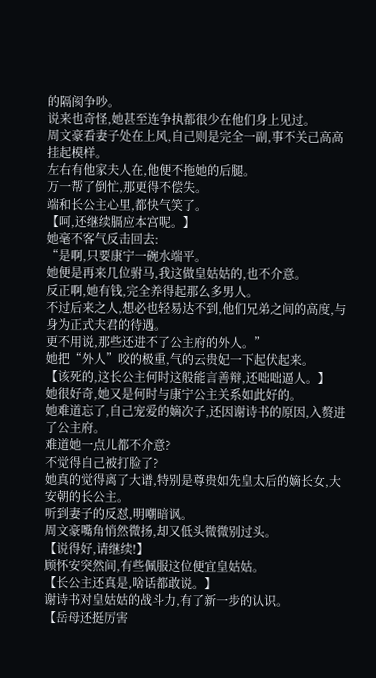的隔阂争吵。
说来也奇怪,她甚至连争执都很少在他们身上见过。
周文豪看妻子处在上风,自己则是完全一副,事不关己高高挂起模样。
左右有他家夫人在,他便不拖她的后腿。
万一帮了倒忙,那更得不偿失。
端和长公主心里,都快气笑了。
【呵,还继续膈应本宫呢。】
她毫不客气反击回去:
“是啊,只要康宁一碗水端平。
她便是再来几位驸马,我这做皇姑姑的,也不介意。
反正啊,她有钱,完全养得起那么多男人。
不过后来之人,想必也轻易达不到,他们兄弟之间的高度,与身为正式夫君的待遇。
更不用说,那些还进不了公主府的外人。”
她把“外人”咬的极重,气的云贵妃一下起伏起来。
【该死的,这长公主何时这般能言善辩,还咄咄逼人。】
她很好奇,她又是何时与康宁公主关系如此好的。
她难道忘了,自己宠爱的嫡次子,还因谢诗书的原因,入赘进了公主府。
难道她一点儿都不介意?
不觉得自己被打脸了?
她真的觉得离了大谱,特别是尊贵如先皇太后的嫡长女,大安朝的长公主。
听到妻子的反怼,明嘲暗讽。
周文豪嘴角悄然微扬,却又低头微微别过头。
【说得好,请继续!】
顾怀安突然间,有些佩服这位便宜皇姑姑。
【长公主还真是,啥话都敢说。】
谢诗书对皇姑姑的战斗力,有了新一步的认识。
【岳母还挺厉害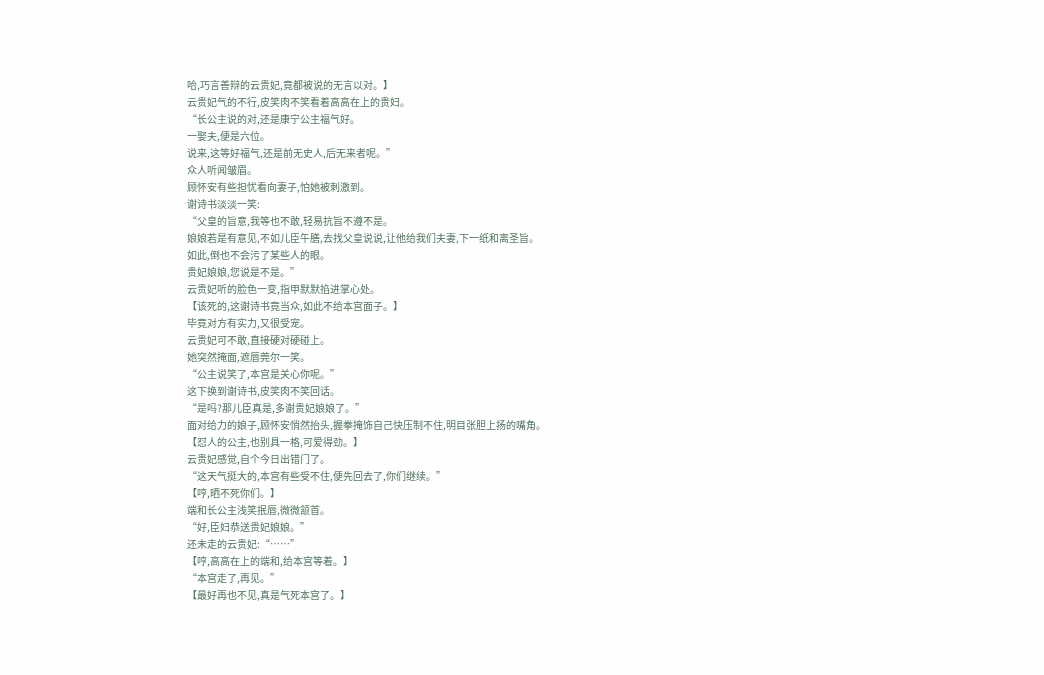哈,巧言善辩的云贵妃,竟都被说的无言以对。】
云贵妃气的不行,皮笑肉不笑看着高高在上的贵妇。
“长公主说的对,还是康宁公主福气好。
一娶夫,便是六位。
说来,这等好福气,还是前无史人,后无来者呢。”
众人听闻皱眉。
顾怀安有些担忧看向妻子,怕她被刺激到。
谢诗书淡淡一笑:
“父皇的旨意,我等也不敢,轻易抗旨不遵不是。
娘娘若是有意见,不如儿臣午膳,去找父皇说说,让他给我们夫妻,下一纸和离圣旨。
如此,倒也不会污了某些人的眼。
贵妃娘娘,您说是不是。”
云贵妃听的脸色一变,指甲默默掐进掌心处。
【该死的,这谢诗书竟当众,如此不给本宫面子。】
毕竟对方有实力,又很受宠。
云贵妃可不敢,直接硬对硬碰上。
她突然掩面,遮唇莞尔一笑。
“公主说笑了,本宫是关心你呢。”
这下换到谢诗书,皮笑肉不笑回话。
“是吗?那儿臣真是,多谢贵妃娘娘了。”
面对给力的娘子,顾怀安悄然抬头,握拳掩饰自己快压制不住,明目张胆上扬的嘴角。
【怼人的公主,也别具一格,可爱得劲。】
云贵妃感觉,自个今日出错门了。
“这天气挺大的,本宫有些受不住,便先回去了,你们继续。”
【哼,晒不死你们。】
端和长公主浅笑抿唇,微微颔首。
“好,臣妇恭送贵妃娘娘。”
还未走的云贵妃:“……”
【哼,高高在上的端和,给本宫等着。】
“本宫走了,再见。”
【最好再也不见,真是气死本宫了。】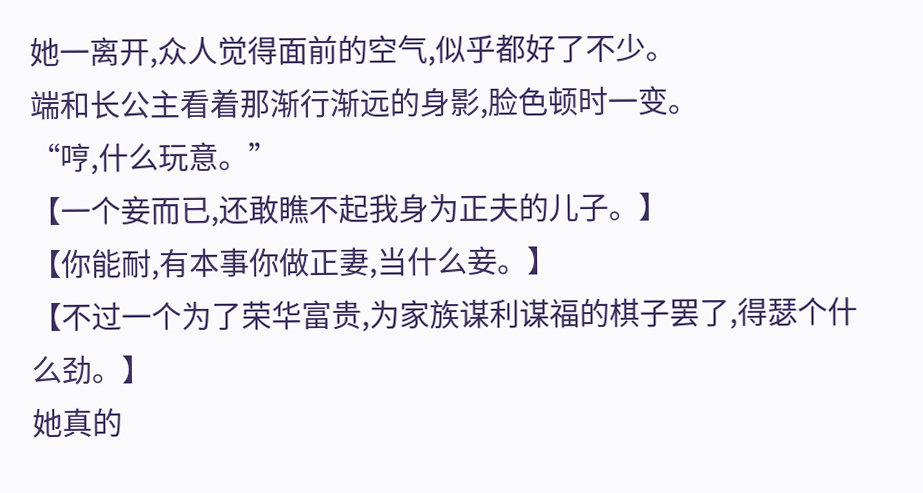她一离开,众人觉得面前的空气,似乎都好了不少。
端和长公主看着那渐行渐远的身影,脸色顿时一变。
“哼,什么玩意。”
【一个妾而已,还敢瞧不起我身为正夫的儿子。】
【你能耐,有本事你做正妻,当什么妾。】
【不过一个为了荣华富贵,为家族谋利谋福的棋子罢了,得瑟个什么劲。】
她真的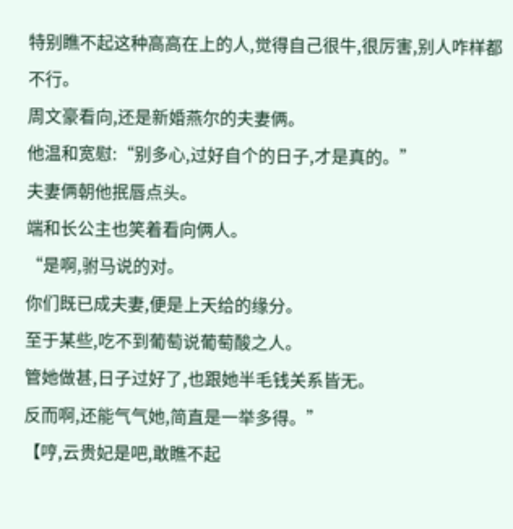特别瞧不起这种高高在上的人,觉得自己很牛,很厉害,别人咋样都不行。
周文豪看向,还是新婚燕尔的夫妻俩。
他温和宽慰:“别多心,过好自个的日子,才是真的。”
夫妻俩朝他抿唇点头。
端和长公主也笑着看向俩人。
“是啊,驸马说的对。
你们既已成夫妻,便是上天给的缘分。
至于某些,吃不到葡萄说葡萄酸之人。
管她做甚,日子过好了,也跟她半毛钱关系皆无。
反而啊,还能气气她,简直是一举多得。”
【哼,云贵妃是吧,敢瞧不起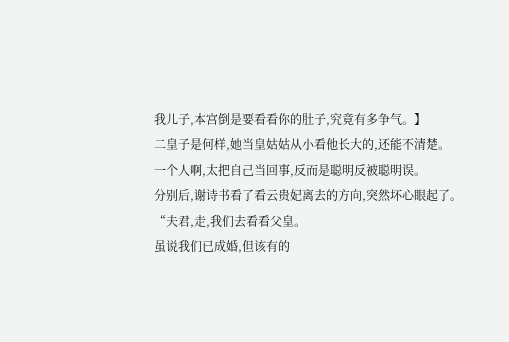我儿子,本宫倒是要看看你的肚子,究竟有多争气。】
二皇子是何样,她当皇姑姑从小看他长大的,还能不清楚。
一个人啊,太把自己当回事,反而是聪明反被聪明误。
分别后,谢诗书看了看云贵妃离去的方向,突然坏心眼起了。
“夫君,走,我们去看看父皇。
虽说我们已成婚,但该有的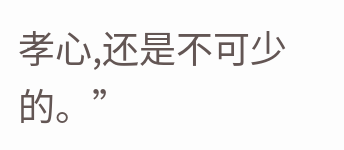孝心,还是不可少的。”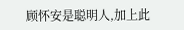顾怀安是聪明人,加上此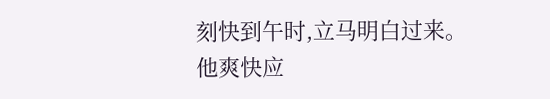刻快到午时,立马明白过来。
他爽快应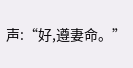声:“好,遵妻命。”